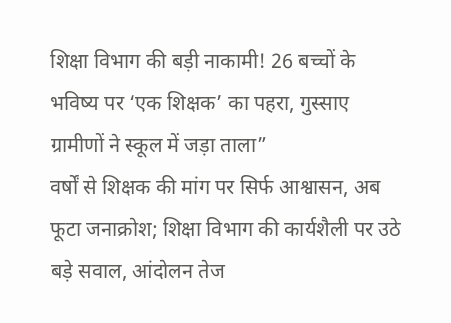शिक्षा विभाग की बड़ी नाकामी! 26 बच्चों के भविष्य पर ‘एक शिक्षक’ का पहरा, गुस्साए ग्रामीणों ने स्कूल में जड़ा ताला”
वर्षों से शिक्षक की मांग पर सिर्फ आश्वासन, अब फूटा जनाक्रोश; शिक्षा विभाग की कार्यशैली पर उठे बड़े सवाल, आंदोलन तेज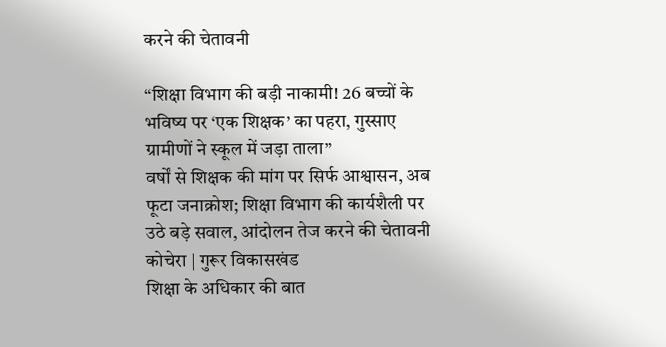करने की चेतावनी

“शिक्षा विभाग की बड़ी नाकामी! 26 बच्चों के भविष्य पर ‘एक शिक्षक’ का पहरा, गुस्साए ग्रामीणों ने स्कूल में जड़ा ताला”
वर्षों से शिक्षक की मांग पर सिर्फ आश्वासन, अब फूटा जनाक्रोश; शिक्षा विभाग की कार्यशैली पर उठे बड़े सवाल, आंदोलन तेज करने की चेतावनी
कोचेरा | गुरूर विकासखंड
शिक्षा के अधिकार की बात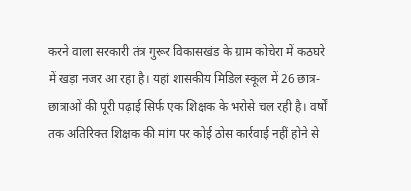करने वाला सरकारी तंत्र गुरूर विकासखंड के ग्राम कोचेरा में कठघरे में खड़ा नजर आ रहा है। यहां शासकीय मिडिल स्कूल में 26 छात्र-छात्राओं की पूरी पढ़ाई सिर्फ एक शिक्षक के भरोसे चल रही है। वर्षों तक अतिरिक्त शिक्षक की मांग पर कोई ठोस कार्रवाई नहीं होने से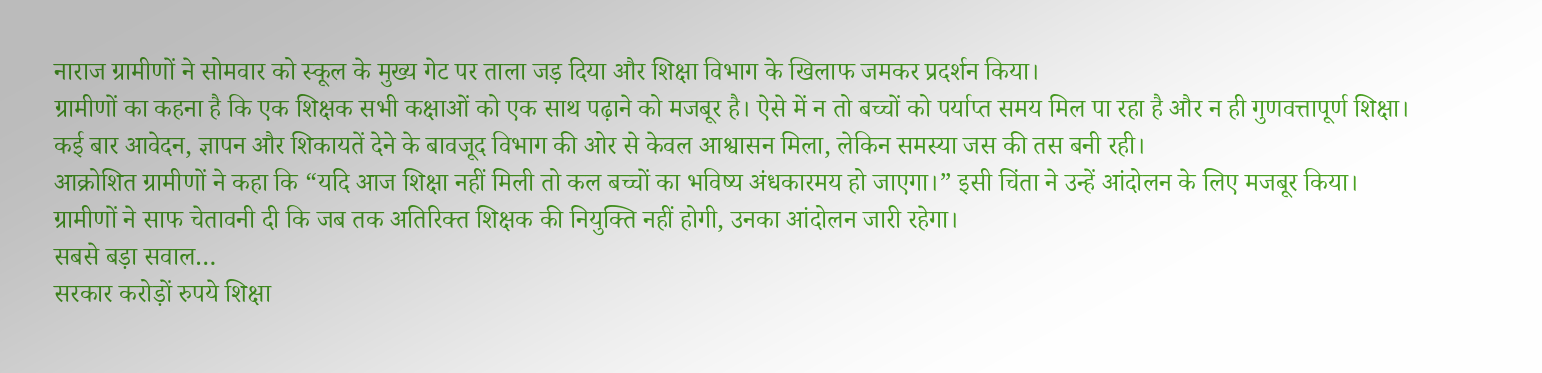नाराज ग्रामीणों ने सोमवार को स्कूल के मुख्य गेट पर ताला जड़ दिया और शिक्षा विभाग के खिलाफ जमकर प्रदर्शन किया।
ग्रामीणों का कहना है कि एक शिक्षक सभी कक्षाओं को एक साथ पढ़ाने को मजबूर है। ऐसे में न तो बच्चों को पर्याप्त समय मिल पा रहा है और न ही गुणवत्तापूर्ण शिक्षा। कई बार आवेदन, ज्ञापन और शिकायतें देने के बावजूद विभाग की ओर से केवल आश्वासन मिला, लेकिन समस्या जस की तस बनी रही।
आक्रोशित ग्रामीणों ने कहा कि “यदि आज शिक्षा नहीं मिली तो कल बच्चों का भविष्य अंधकारमय हो जाएगा।” इसी चिंता ने उन्हें आंदोलन के लिए मजबूर किया। ग्रामीणों ने साफ चेतावनी दी कि जब तक अतिरिक्त शिक्षक की नियुक्ति नहीं होगी, उनका आंदोलन जारी रहेगा।
सबसे बड़ा सवाल…
सरकार करोड़ों रुपये शिक्षा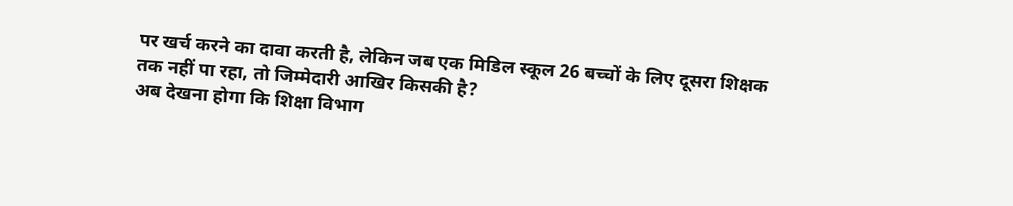पर खर्च करने का दावा करती है, लेकिन जब एक मिडिल स्कूल 26 बच्चों के लिए दूसरा शिक्षक तक नहीं पा रहा, तो जिम्मेदारी आखिर किसकी है?
अब देखना होगा कि शिक्षा विभाग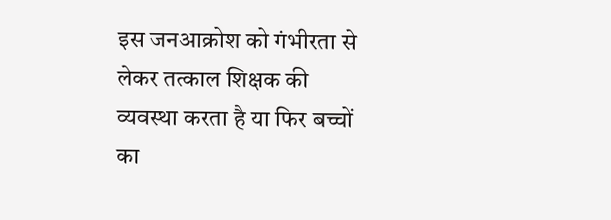इस जनआक्रोश को गंभीरता से लेकर तत्काल शिक्षक की व्यवस्था करता है या फिर बच्चों का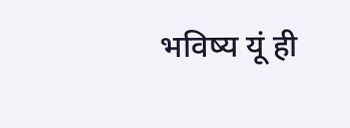भविष्य यूं ही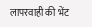लापरवाही की भेंट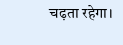चढ़ता रहेगा।